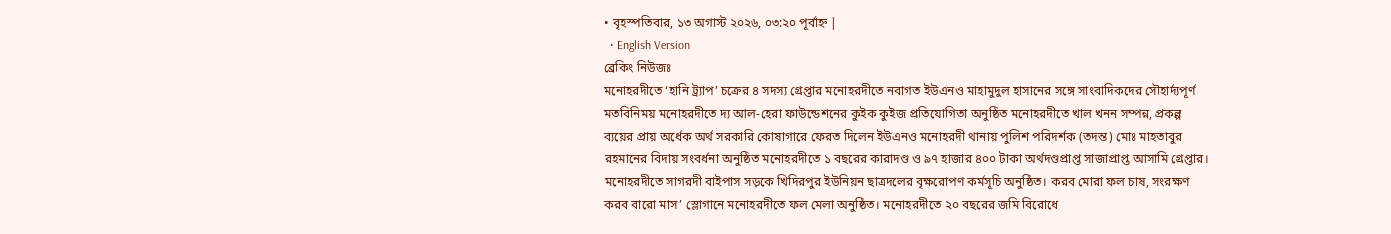• বৃহস্পতিবার, ১৩ অগাস্ট ২০২৬, ০৩:২০ পূর্বাহ্ন |
  • English Version
ব্রেকিং নিউজঃ
মনোহরদীতে ‘হানি ট্র্যাপ’ চক্রের ৪ সদস্য গ্রেপ্তার মনোহরদীতে নবাগত ইউএনও মাহামুদুল হাসানের সঙ্গে সাংবাদিকদের সৌহার্দ্যপূর্ণ মতবিনিময় মনোহরদীতে দ্য আল-হেরা ফাউন্ডেশনের কুইক কুইজ প্রতিযোগিতা অনুষ্ঠিত মনোহরদীতে খাল খনন সম্পন্ন, প্রকল্প ব্যয়ের প্রায় অর্ধেক অর্থ সরকারি কোষাগারে ফেরত দিলেন ইউএনও মনোহরদী থানায় পুলিশ পরিদর্শক (তদন্ত) মোঃ মাহতাবুর রহমানের বিদায় সংবর্ধনা অনুষ্ঠিত মনোহরদীতে ১ বছরের কারাদণ্ড ও ৯৭ হাজার ৪০০ টাকা অর্থদণ্ডপ্রাপ্ত সাজাপ্রাপ্ত আসামি গ্রেপ্তার। মনোহরদীতে সাগরদী বাইপাস সড়কে খিদিরপুর ইউনিয়ন ছাত্রদলের বৃক্ষরোপণ কর্মসূচি অনুষ্ঠিত। করব মোরা ফল চাষ, সংরক্ষণ করব বারো মাস’ স্লোগানে মনোহরদীতে ফল মেলা অনুষ্ঠিত। মনোহরদীতে ২০ বছরের জমি বিরোধে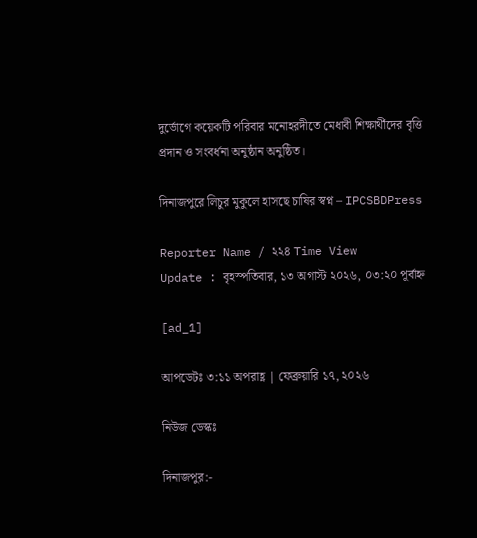দুর্ভোগে কয়েকটি পরিবার মনোহরদীতে মেধাবী শিক্ষার্থীদের বৃত্তি প্রদান ও সংবর্ধনা অনুষ্ঠান অনুষ্ঠিত।

দিনাজপুরে লিচুর মুকুলে হাসছে চাষির স্বপ্ন – IPCSBDPress

Reporter Name / ২২৪ Time View
Update : বৃহস্পতিবার, ১৩ অগাস্ট ২০২৬, ০৩:২০ পূর্বাহ্ন

[ad_1]

আপডেটঃ ৩:১১ অপরাহ্ণ | ফেব্রুয়ারি ১৭, ২০২৬

নিউজ ডেস্কঃ

দিনাজপুর:-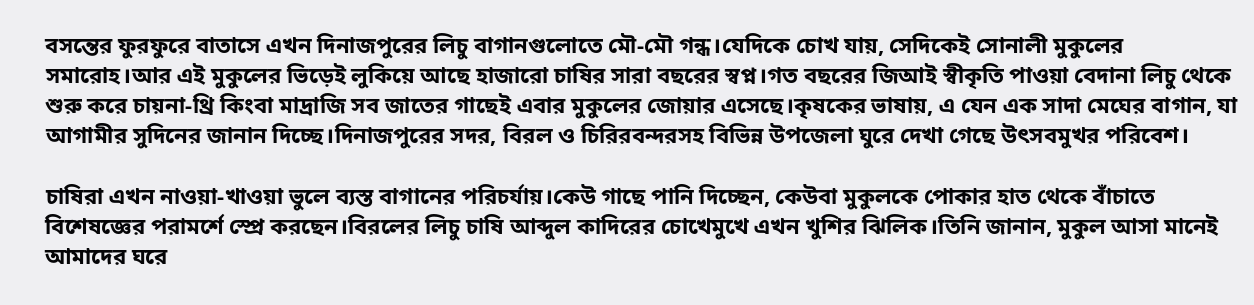বসন্তের ফুরফুরে বাতাসে এখন দিনাজপুরের লিচু বাগানগুলোতে মৌ-মৌ গন্ধ।যেদিকে চোখ যায়, সেদিকেই সোনালী মুকুলের সমারোহ।আর এই মুকুলের ভিড়েই লুকিয়ে আছে হাজারো চাষির সারা বছরের স্বপ্ন।গত বছরের জিআই স্বীকৃতি পাওয়া বেদানা লিচু থেকে শুরু করে চায়না-থ্রি কিংবা মাদ্রাজি সব জাতের গাছেই এবার মুকুলের জোয়ার এসেছে।কৃষকের ভাষায়, এ যেন এক সাদা মেঘের বাগান, যা আগামীর সুদিনের জানান দিচ্ছে।দিনাজপুরের সদর, বিরল ও চিরিরবন্দরসহ বিভিন্ন উপজেলা ঘুরে দেখা গেছে উৎসবমুখর পরিবেশ।

চাষিরা এখন নাওয়া-খাওয়া ভুলে ব্যস্ত বাগানের পরিচর্যায়।কেউ গাছে পানি দিচ্ছেন, কেউবা মুকুলকে পোকার হাত থেকে বাঁচাতে বিশেষজ্ঞের পরামর্শে স্প্রে করছেন।বিরলের লিচু চাষি আব্দুল কাদিরের চোখেমুখে এখন খুশির ঝিলিক।তিনি জানান, মুকুল আসা মানেই আমাদের ঘরে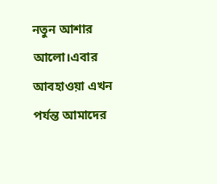নতুন আশার আলো।এবার আবহাওয়া এখন পর্যন্ত আমাদের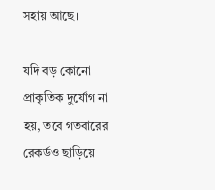সহায় আছে।

যদি বড় কোনো প্রাকৃতিক দুর্যোগ না হয়, তবে গতবারের রেকর্ডও ছাড়িয়ে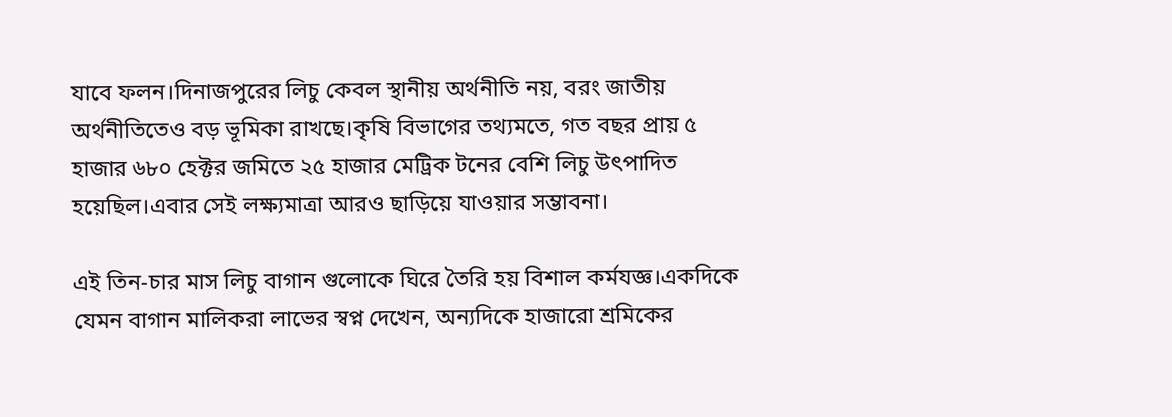যাবে ফলন।দিনাজপুরের লিচু কেবল স্থানীয় অর্থনীতি নয়, বরং জাতীয় অর্থনীতিতেও বড় ভূমিকা রাখছে।কৃষি বিভাগের তথ্যমতে, গত বছর প্রায় ৫ হাজার ৬৮০ হেক্টর জমিতে ২৫ হাজার মেট্রিক টনের বেশি লিচু উৎপাদিত হয়েছিল।এবার সেই লক্ষ্যমাত্রা আরও ছাড়িয়ে যাওয়ার সম্ভাবনা।

এই তিন-চার মাস লিচু বাগান গুলোকে ঘিরে তৈরি হয় বিশাল কর্মযজ্ঞ।একদিকে যেমন বাগান মালিকরা লাভের স্বপ্ন দেখেন, অন্যদিকে হাজারো শ্রমিকের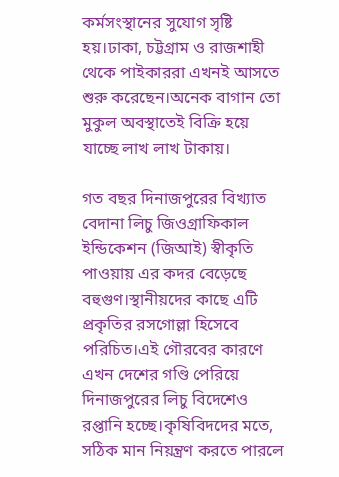কর্মসংস্থানের সুযোগ সৃষ্টি হয়।ঢাকা, চট্টগ্রাম ও রাজশাহী থেকে পাইকাররা এখনই আসতে শুরু করেছেন।অনেক বাগান তো মুকুল অবস্থাতেই বিক্রি হয়ে যাচ্ছে লাখ লাখ টাকায়।

গত বছর দিনাজপুরের বিখ্যাত বেদানা লিচু জিওগ্রাফিকাল ইন্ডিকেশন (জিআই) স্বীকৃতি পাওয়ায় এর কদর বেড়েছে বহুগুণ।স্থানীয়দের কাছে এটি প্রকৃতির রসগোল্লা হিসেবে পরিচিত।এই গৌরবের কারণে এখন দেশের গণ্ডি পেরিয়ে দিনাজপুরের লিচু বিদেশেও রপ্তানি হচ্ছে।কৃষিবিদদের মতে, সঠিক মান নিয়ন্ত্রণ করতে পারলে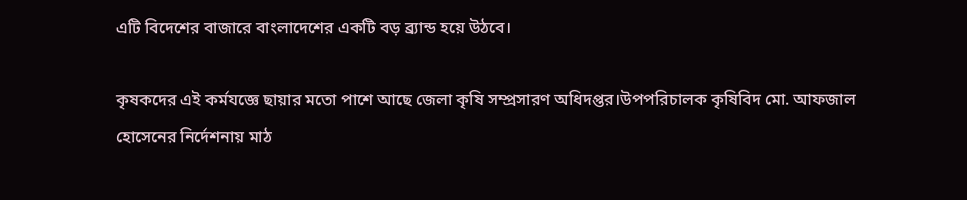এটি বিদেশের বাজারে বাংলাদেশের একটি বড় ব্র্যান্ড হয়ে উঠবে।

কৃষকদের এই কর্মযজ্ঞে ছায়ার মতো পাশে আছে জেলা কৃষি সম্প্রসারণ অধিদপ্তর।উপপরিচালক কৃষিবিদ মো. আফজাল হোসেনের নির্দেশনায় মাঠ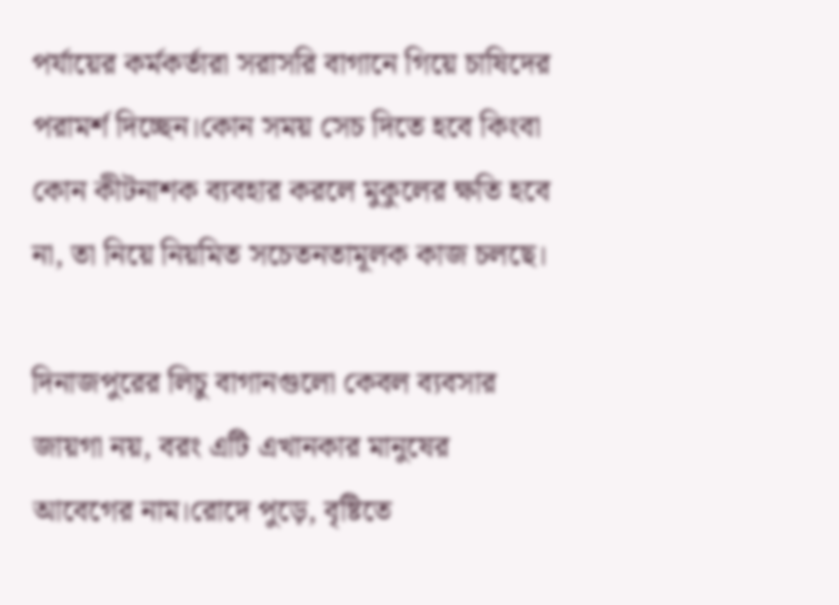পর্যায়ের কর্মকর্তারা সরাসরি বাগানে গিয়ে চাষিদের পরামর্শ দিচ্ছেন।কোন সময় সেচ দিতে হবে কিংবা কোন কীটনাশক ব্যবহার করলে মুকুলের ক্ষতি হবে না, তা নিয়ে নিয়মিত সচেতনতামূলক কাজ চলছে।

দিনাজপুরের লিচু বাগানগুলো কেবল ব্যবসার জায়গা নয়, বরং এটি এখানকার মানুষের আবেগের নাম।রোদে পুড়ে, বৃষ্টিতে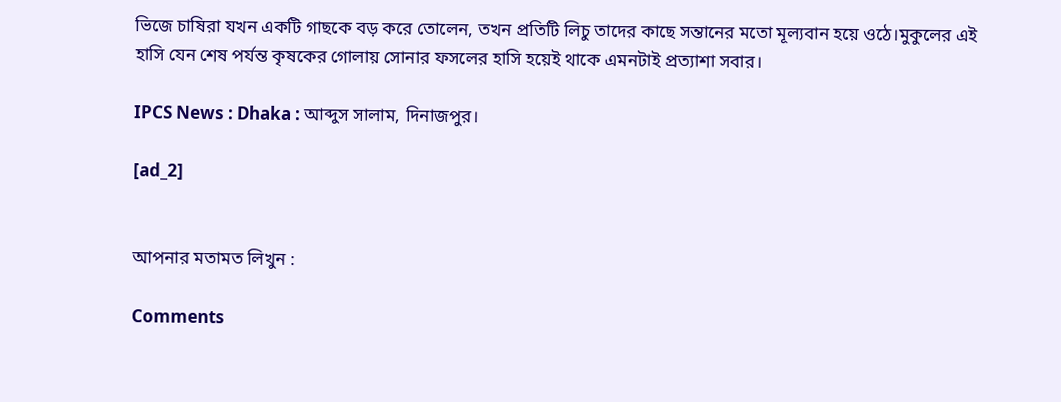ভিজে চাষিরা যখন একটি গাছকে বড় করে তোলেন, তখন প্রতিটি লিচু তাদের কাছে সন্তানের মতো মূল্যবান হয়ে ওঠে।মুকুলের এই হাসি যেন শেষ পর্যন্ত কৃষকের গোলায় সোনার ফসলের হাসি হয়েই থাকে এমনটাই প্রত্যাশা সবার।

IPCS News : Dhaka : আব্দুস সালাম, দিনাজপুর।

[ad_2]


আপনার মতামত লিখুন :

Comments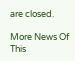are closed.

More News Of This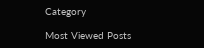Category

Most Viewed Posts